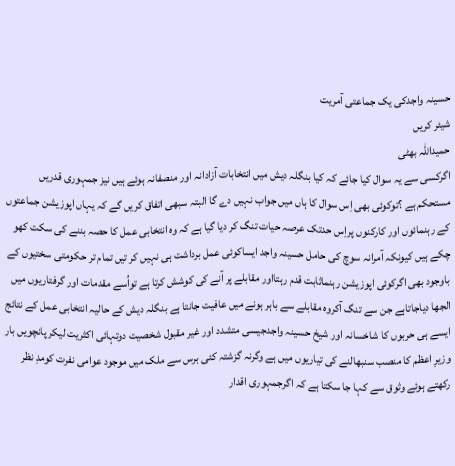حسینہ واجدکی یک جماعتی آمریت
شیئر کریں
حمیداللہ بھٹی
اگرکسی سے یہ سوال کیا جائے کہ کیا بنگلہ دیش میں انتخابات آزادانہ اور منصفانہ ہوئے ہیں نیز جمہوری قدریں مستحکم ہے ؟توکوئی بھی اِس سوال کا ہاں میں جواب نہیں دے گا البتہ سبھی اتفاق کریں گے کہ یہاں اپوزیشن جماعتوں کے رہنمائوں اور کارکنوں پراِس حدتک عرصہ حیات تنگ کر دیا گیا ہے کہ وہ انتخابی عمل کا حصہ بننے کی سکت کھو چکے ہیں کیونکہ آمرانہ سوچ کی حامل حسینہ واجد ایساکوئی عمل برداشت ہی نہیں کر تیں تمام تر حکومتی سختیوں کے باوجود بھی اگرکوئی اپوزیشن رہنماثابت قدم رہتااور مقابلے پر آنے کی کوشش کرتا ہے تواُسے مقدمات اور گرفتاریوں میں الجھا دیاجاتاہے جن سے تنگ آکروہ مقابلے سے باہر ہونے میں عافیت جانتا ہے بنگلہ دیش کے حالیہ انتخابی عمل کے نتائج ایسے ہی حربوں کا شاخسانہ اور شیخ حسینہ واجدجیسی متشدد اور غیر مقبول شخصیت دوتہائی اکثریت لیکر پانچویں بار وزیرِ اعظم کا منصب سنبھالنے کی تیاریوں میں ہے وگرنہ گزشتہ کئی برس سے ملک میں موجود عوامی نفرت کومدِ نظر رکھتے ہوئے وثوق سے کہا جا سکتا ہے کہ اگرجمہوری اقدار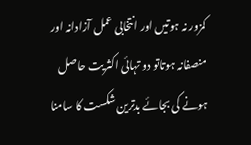کمزور نہ ہوتیں اور انتخابی عمل آزادانہ اور منصفانہ ہوتاتو دو تہائی اکثریت حاصل ہونے کی بجائے بدترین شکست کا سامنا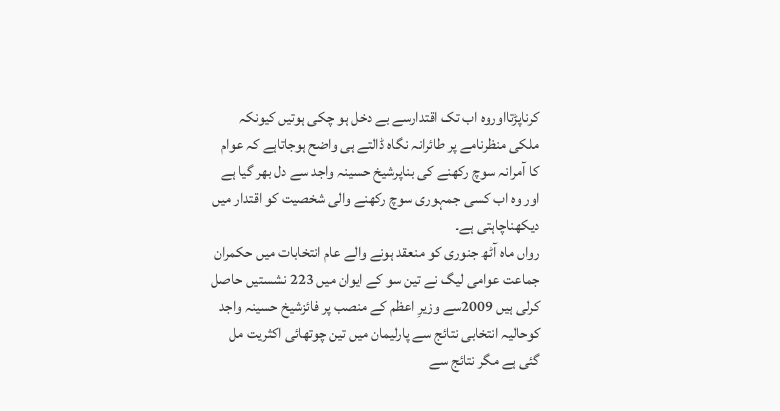کرناپڑتااوروہ اب تک اقتدارسے بے دخل ہو چکی ہوتیں کیونکہ ملکی منظرنامے پر طائرانہ نگاہ ڈالتے ہی واضح ہوجاتاہے کہ عوام کا آمرانہ سوچ رکھنے کی بناپرشیخ حسینہ واجد سے دل بھر گیا ہے اور وہ اب کسی جمہوری سوچ رکھنے والی شخصیت کو اقتدار میں دیکھناچاہتی ہے۔
رواں ماہ آٹھ جنوری کو منعقد ہونے والے عام انتخابات میں حکمران جماعت عوامی لیگ نے تین سو کے ایوان میں 223 نشستیں حاصل کرلی ہیں 2009سے وزیرِ اعظم کے منصب پر فائزشیخ حسینہ واجد کوحالیہ انتخابی نتائج سے پارلیمان میں تین چوتھائی اکثریت مل گئی ہے مگر نتائج سے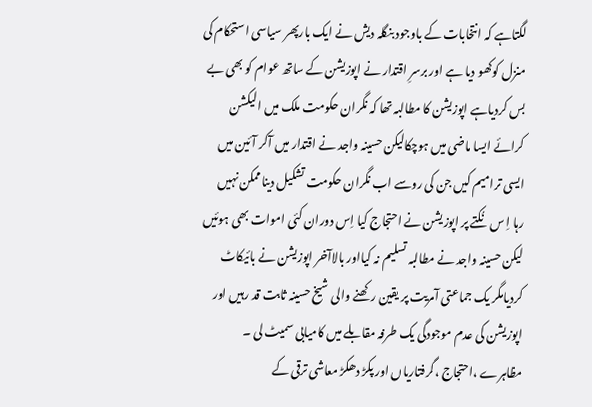لگتاہے کہ انتخابات کے باوجود بنگلہ دیش نے ایک بارپھر سیاسی استحکام کی منزل کوکھو دیا ہے اور برسرِ اقتدار نے اپوزیشن کے ساتھ عوام کو بھی بے بس کردیاہے اپوزیشن کا مطالبہ تھا کہ نگران حکومت ملک میں الیکشن کرائے ایسا ماضی میں ہوچکالیکن حسینہ واجد نے اقتدار میں آکر آئین میں ایسی ترامیم کیں جن کی روسے اب نگران حکومت تشکیل دیناممکن نہیں رہا اِ س نُکتے پر اپوزیشن نے احتجاج کیا اِس دوران کئی اموات بھی ہوئیں لیکن حسینہ واجد نے مطالبہ تسلیم نہ کیااور بالاآخر اپوزیشن نے بائیکاٹ کردیامگر یک جماعتی آمریت پر یقین رکھنے والی شیخ حسینہ ثابت قد رہیں اور اپوزیشن کی عدم موجودگی یک طرفہ مقابلے میں کامیابی سمیٹ لی ۔ مظاہرے ،احتجاج ،گرفتاریاں اور پکڑ دھکڑ معاشی ترقی کے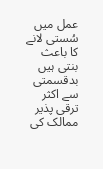عمل میں سُستی لانے کا باعث بنتی ہیں بدقسمتی سے اکثر ترقی پذیر ممالک کی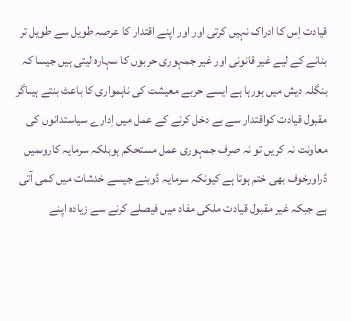قیادت اِس کا ادراک نہیں کرتی اور اور اپنے اقتدار کا عرصہ طویل سے طویل تر بنانے کے لیے غیر قانونی اور غیر جمہوری حربوں کا سہارہ لیتی ہیں جیسا کہ بنگلہ دیش میں ہورہا ہے ایسے حربے معیشت کی ناہمواری کا باعث بنتے ہیںاگر مقبول قیادت کواقتدار سے بے دخل کرنے کے عمل میں اِدارے سیاستدانوں کی معاونت نہ کریں تو نہ صرف جمہوری عمل مستحکم ہوبلکہ سرمایہ کاروںمیں ڈراورخوف بھی ختم ہوتا ہے کیونکہ سرمایہ ڈوبنے جیسے خدشات میں کمی آتی ہے جبکہ غیر مقبول قیادت ملکی مفاد میں فیصلے کرنے سے زیادہ اپنے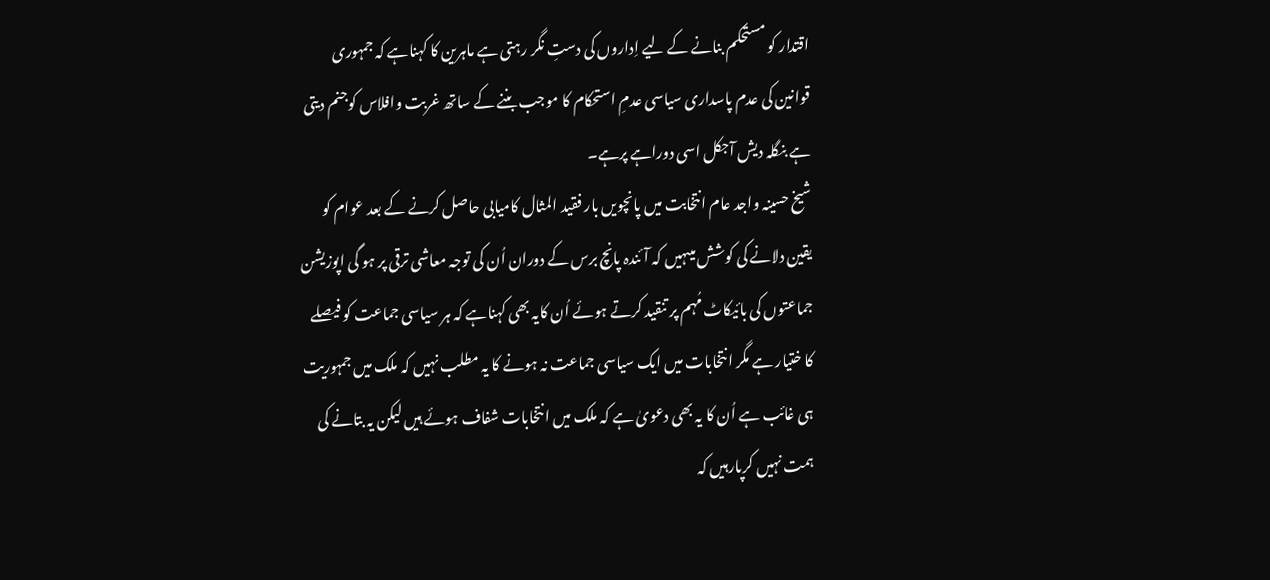اقتدار کو مستحکم بنانے کے لیے اِداروں کی دستِ نگر رہتی ہے ماہرین کا کہناہے کہ جمہوری قوانین کی عدم پاسداری سیاسی عدمِ استحکام کا موجب بننے کے ساتھ غربت وافلاس کوجنم دیتی ہے بنگلہ دیش آجکل اسی دوراہے پرہے۔
شیخ حسینہ واجد عام انتخابت میں پانچویں بار فقید المثال کامیابی حاصل کرنے کے بعد عوام کو یقین دلانے کی کوشش میںہیں کہ آئندہ پانچ برس کے دوران اُن کی توجہ معاشی ترقی پر ہو گی اپوزیشن جماعتوں کی بائیکاٹ مُہم پر تنقید کرتے ہوئے اُن کایہ بھی کہناہے کہ ہر سیاسی جماعت کو فیصلے کا ختیار ہے مگر انتخابات میں ایک سیاسی جماعت نہ ہونے کا یہ مطلب نہیں کہ ملک میں جمہوریت ہی غائب ہے اُن کا یہ بھی دعویٰ ہے کہ ملک میں انتخابات شفاف ہوئے ہیں لیکن یہ بتانے کی ہمت نہیں کرپارہیں کہ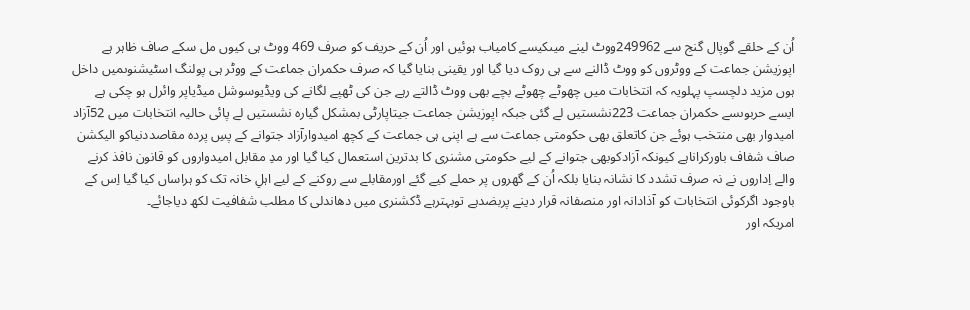اُن کے حلقے گوپال گنج سے 249962ووٹ لینے میںکیسے کامیاب ہوئیں اور اُن کے حریف کو صرف 469 ووٹ ہی کیوں مل سکے صاف ظاہر ہے اپوزیشن جماعت کے ووٹروں کو ووٹ ڈالنے سے ہی روک دیا گیا اور یقینی بنایا گیا کہ صرف حکمران جماعت کے ووٹر ہی پولنگ اسٹیشنوںمیں داخل ہوں مزید دلچسپ پہلویہ کہ انتخابات میں چھوٹے چھوٹے بچے بھی ووٹ ڈالتے رہے جن کی ٹھپے لگانے کی ویڈیوسوشل میڈیاپر وائرل ہو چکی ہے ایسے حربوںسے حکمران جماعت 223نشستیں لے گئی جبکہ اپوزیشن جماعت جیتاپارٹی بمشکل گیارہ نشستیں لے پائی حالیہ انتخابات میں 52آزاد امیدوار بھی منتخب ہوئے جن کاتعلق بھی حکومتی جماعت سے ہے اپنی ہی جماعت کے کچھ امیدوارآزاد جتوانے کے پسِ پردہ مقاصددنیاکو الیکشن صاف شفاف باورکراناہے کیونکہ آزادکوبھی جتوانے کے لیے حکومتی مشنری کا بدترین استعمال کیا گیا اور مدِ مقابل امیدواروں کو قانون نافذ کرنے والے اِداروں نے نہ صرف تشدد کا نشانہ بنایا بلکہ اُن کے گھروں پر حملے کیے گئے اورمقابلے سے روکنے کے لیے اہلِ خانہ تک کو ہراساں کیا گیا اِس کے باوجود اگرکوئی انتخابات کو آذادانہ اور منصفانہ قرار دینے پربضدہے توبہترہے ڈکشنری میں دھاندلی کا مطلب شفافیت لکھ دیاجائے۔
امریکہ اور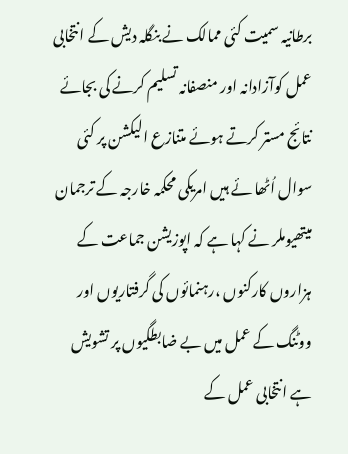برطانیہ سمیت کئی ممالک نے بنگلہ دیش کے انتخابی عمل کوآزادانہ اور منصفانہ تسلیم کرنے کی بجائے نتائج مستر کرتے ہوئے متنازع الیکشن پر کئی سوال اُٹھا ئے ہیں امریکی محکمہ خارجہ کے ترجمان میتھیوملر نے کہا ہے کہ اپوزیشن جماعت کے ہزاروں کارکنوں ،رہنمائوں کی گرفتاریوں اور ووٹنگ کے عمل میں بے ضابطگیوں پر تشویش ہے انتخابی عمل کے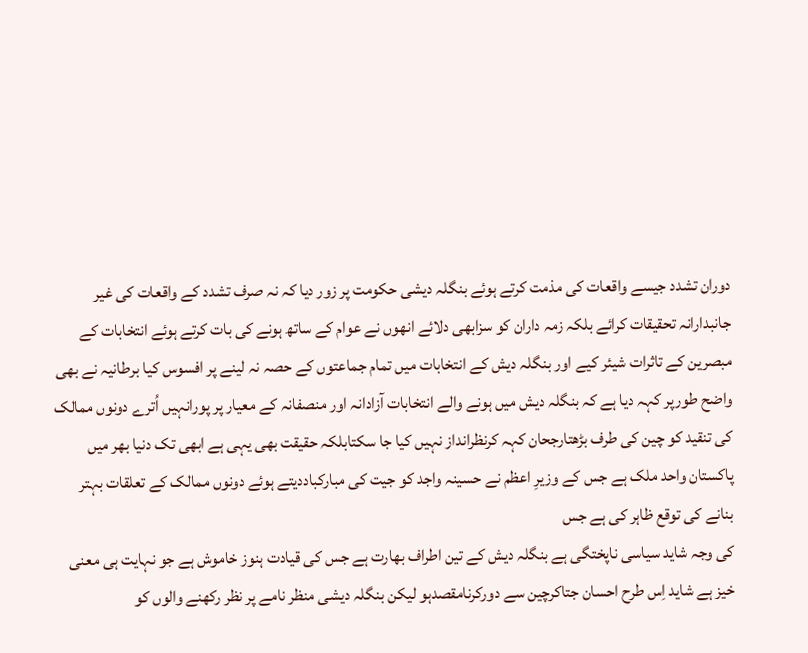دوران تشدد جیسے واقعات کی مذمت کرتے ہوئے بنگلہ دیشی حکومت پر زور دیا کہ نہ صرف تشدد کے واقعات کی غیر جانبدارانہ تحقیقات کرائے بلکہ زمہ داران کو سزابھی دلائے انھوں نے عوام کے ساتھ ہونے کی بات کرتے ہوئے انتخابات کے مبصرین کے تاثرات شیئر کیے اور بنگلہ دیش کے انتخابات میں تمام جماعتوں کے حصہ نہ لینے پر افسوس کیا برطانیہ نے بھی واضح طورپر کہہ دیا ہے کہ بنگلہ دیش میں ہونے والے انتخابات آزادانہ اور منصفانہ کے معیار پر پورانہیں اُترے دونوں ممالک کی تنقید کو چین کی طرف بڑھتارجحان کہہ کرنظرانداز نہیں کیا جا سکتابلکہ حقیقت بھی یہی ہے ابھی تک دنیا بھر میں پاکستان واحد ملک ہے جس کے وزیرِ اعظم نے حسینہ واجد کو جیت کی مبارکباددیتے ہوئے دونوں ممالک کے تعلقات بہتر بنانے کی توقع ظاہر کی ہے جس
کی وجہ شاید سیاسی ناپختگی ہے بنگلہ دیش کے تین اطراف بھارت ہے جس کی قیادت ہنوز خاموش ہے جو نہایت ہی معنی خیز ہے شاید اِس طرح احسان جتاکرچین سے دورکرنامقصدہو لیکن بنگلہ دیشی منظر نامے پر نظر رکھنے والوں کو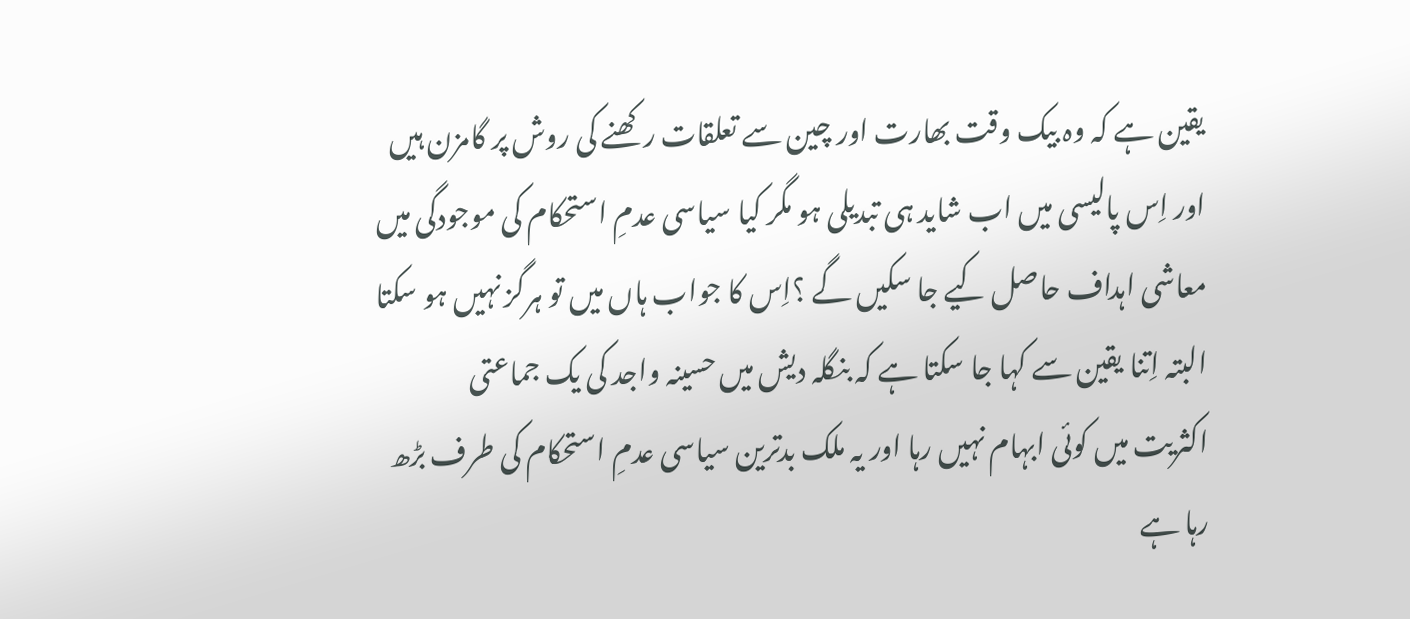یقین ہے کہ وہ بیک وقت بھارت اور چین سے تعلقات رکھنے کی روش پر گامزن ہیں اور اِس پالیسی میں اب شاید ہی تبدیلی ہو مگر کیا سیاسی عدمِ استحکام کی موجودگی میں معاشی اہداف حاصل کیے جا سکیں گے ؟اِس کا جواب ہاں میں تو ہرگز نہیں ہو سکتا البتہ اِتنا یقین سے کہا جا سکتا ہے کہ بنگلہ دیش میں حسینہ واجد کی یک جماعتی
اکثریت میں کوئی ابہام نہیں رہا اور یہ ملک بدترین سیاسی عدمِ استحکام کی طرف بڑھ رہا ہے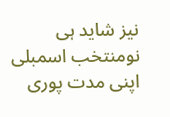نیز شاید ہی نومنتخب اسمبلی اپنی مدت پوری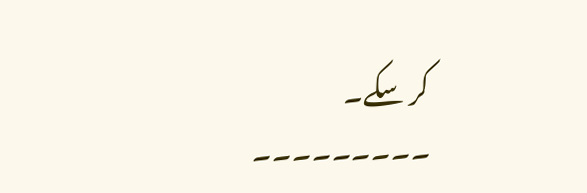کر سکے۔
۔۔۔۔۔۔۔۔۔